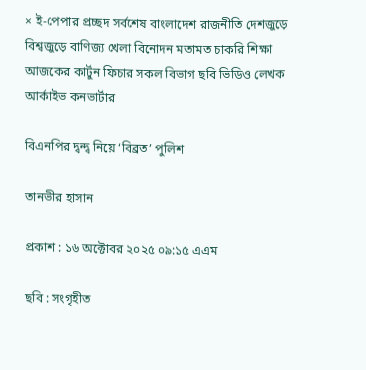× ই-পেপার প্রচ্ছদ সর্বশেষ বাংলাদেশ রাজনীতি দেশজুড়ে বিশ্বজুড়ে বাণিজ্য খেলা বিনোদন মতামত চাকরি শিক্ষা আজকের কার্টুন ফিচার সকল বিভাগ ছবি ভিডিও লেখক আর্কাইভ কনভার্টার

বিএনপির দ্বন্দ্ব নিয়ে ‘বিব্রত’ পুলিশ

তানভীর হাসান

প্রকাশ : ১৬ অক্টোবর ২০২৫ ০৯:১৫ এএম

ছবি : সংগৃহীত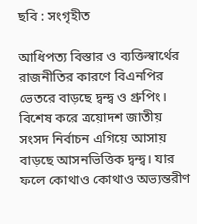ছবি : সংগৃহীত

আধিপত্য বিস্তার ও ব্যক্তিস্বার্থের রাজনীতির কারণে বিএনপির ভেতরে বাড়ছে দ্বন্দ্ব ও গ্রুপিং। বিশেষ করে ত্রয়োদশ জাতীয় সংসদ নির্বাচন এগিয়ে আসায় বাড়ছে আসনভিত্তিক দ্বন্দ্ব। যার ফলে কোথাও কোথাও অভ্যন্তরীণ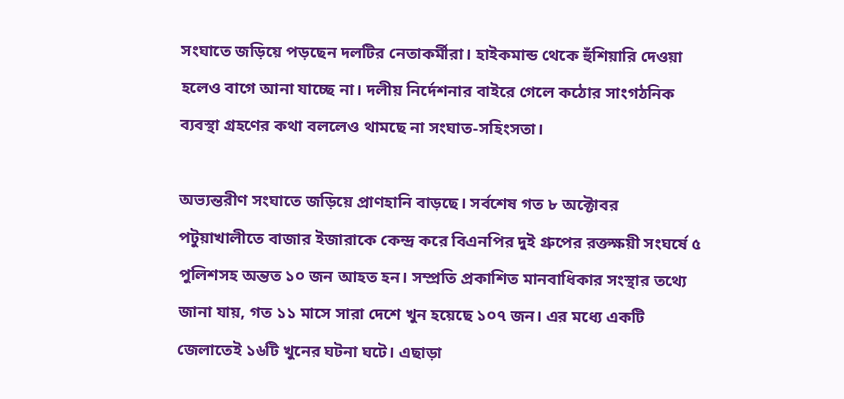সংঘাতে জড়িয়ে পড়ছেন দলটির নেতাকর্মীরা। হাইকমান্ড থেকে হুঁশিয়ারি দেওয়া হলেও বাগে আনা যাচ্ছে না। দলীয় নির্দেশনার বাইরে গেলে কঠোর সাংগঠনিক ব্যবস্থা গ্রহণের কথা বললেও থামছে না সংঘাত-সহিংসতা।

অভ্যন্তরীণ সংঘাতে জড়িয়ে প্রাণহানি বাড়ছে। সর্বশেষ গত ৮ অক্টোবর পটুয়াখালীতে বাজার ইজারাকে কেন্দ্র করে বিএনপির দুই গ্রুপের রক্তক্ষয়ী সংঘর্ষে ৫ পুলিশসহ অন্তত ১০ জন আহত হন। সম্প্রতি প্রকাশিত মানবাধিকার সংস্থার তথ্যে জানা যায়, গত ১১ মাসে সারা দেশে খুন হয়েছে ১০৭ জন। এর মধ্যে একটি জেলাতেই ১৬টি খুনের ঘটনা ঘটে। এছাড়া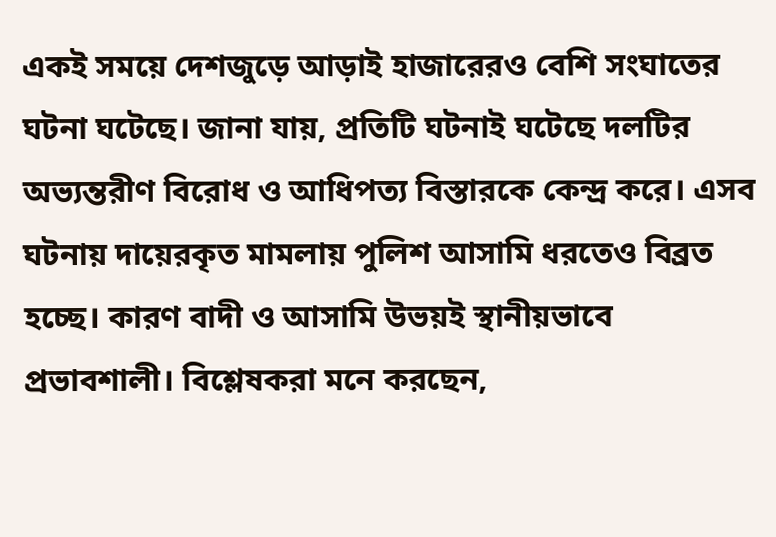একই সময়ে দেশজুড়ে আড়াই হাজারেরও বেশি সংঘাতের ঘটনা ঘটেছে। জানা যায়, প্রতিটি ঘটনাই ঘটেছে দলটির অভ্যন্তরীণ বিরোধ ও আধিপত্য বিস্তারকে কেন্দ্র করে। এসব ঘটনায় দায়েরকৃত মামলায় পুলিশ আসামি ধরতেও বিব্রত হচ্ছে। কারণ বাদী ও আসামি উভয়ই স্থানীয়ভাবে প্রভাবশালী। বিশ্লেষকরা মনে করছেন,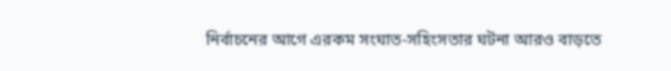নির্বাচনের আগে এরকম সংঘাত-সহিংসতার ঘটনা আরও বাড়তে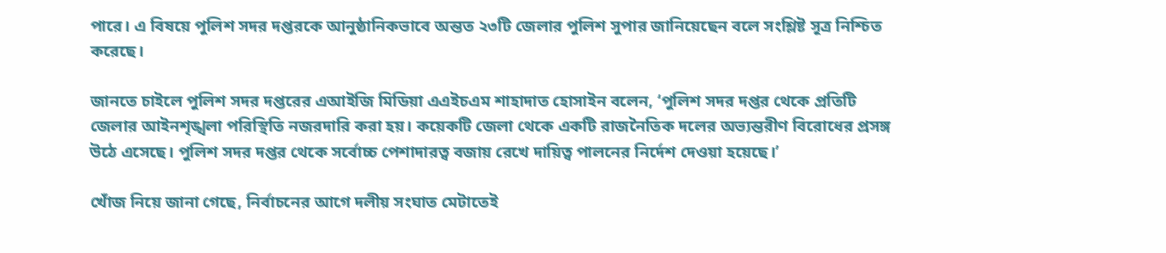পারে। এ বিষয়ে পুলিশ সদর দপ্তরকে আনুষ্ঠানিকভাবে অন্তত ২৩টি জেলার পুলিশ সুপার জানিয়েছেন বলে সংশ্লিষ্ট সূত্র নিশ্চিত করেছে।

জানতে চাইলে পুলিশ সদর দপ্তরের এআইজি মিডিয়া এএইচএম শাহাদাত হোসাইন বলেন, ‘পুলিশ সদর দপ্তর থেকে প্রতিটি জেলার আইনশৃঙ্খলা পরিস্থিতি নজরদারি করা হয়। কয়েকটি জেলা থেকে একটি রাজনৈতিক দলের অভ্যন্তরীণ বিরোধের প্রসঙ্গ উঠে এসেছে। পুলিশ সদর দপ্তর থেকে সর্বোচ্চ পেশাদারত্ব বজায় রেখে দায়িত্ব পালনের নির্দেশ দেওয়া হয়েছে।’

খোঁজ নিয়ে জানা গেছে, নির্বাচনের আগে দলীয় সংঘাত মেটাতেই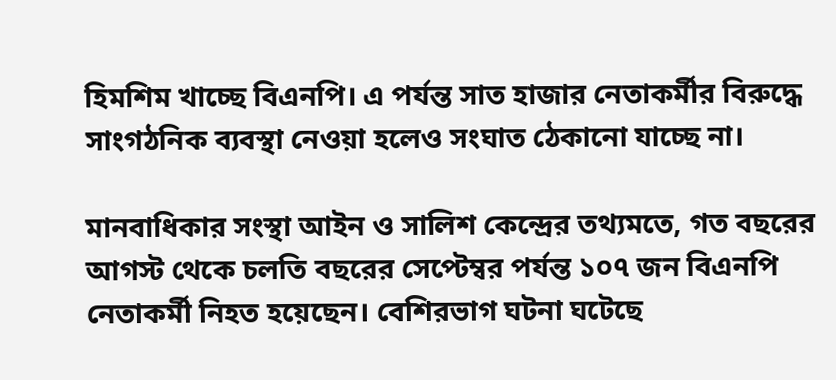হিমশিম খাচ্ছে বিএনপি। এ পর্যন্ত সাত হাজার নেতাকর্মীর বিরুদ্ধে সাংগঠনিক ব্যবস্থা নেওয়া হলেও সংঘাত ঠেকানো যাচ্ছে না।

মানবাধিকার সংস্থা আইন ও সালিশ কেন্দ্রের তথ্যমতে, গত বছরের আগস্ট থেকে চলতি বছরের সেপ্টেম্বর পর্যন্ত ১০৭ জন বিএনপি নেতাকর্মী নিহত হয়েছেন। বেশিরভাগ ঘটনা ঘটেছে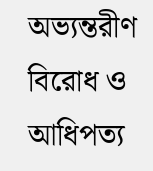অভ্যন্তরীণ বিরোধ ও আধিপত্য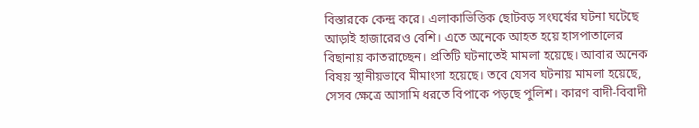বিস্তারকে কেন্দ্র করে। এলাকাভিত্তিক ছোটবড় সংঘর্ষের ঘটনা ঘটেছে আড়াই হাজারেরও বেশি। এতে অনেকে আহত হয়ে হাসপাতালের বিছানায় কাতরাচ্ছেন। প্রতিটি ঘটনাতেই মামলা হয়েছে। আবার অনেক বিষয় স্থানীয়ভাবে মীমাংসা হয়েছে। তবে যেসব ঘটনায় মামলা হয়েছে, সেসব ক্ষেত্রে আসামি ধরতে বিপাকে পড়ছে পুলিশ। কারণ বাদী-বিবাদী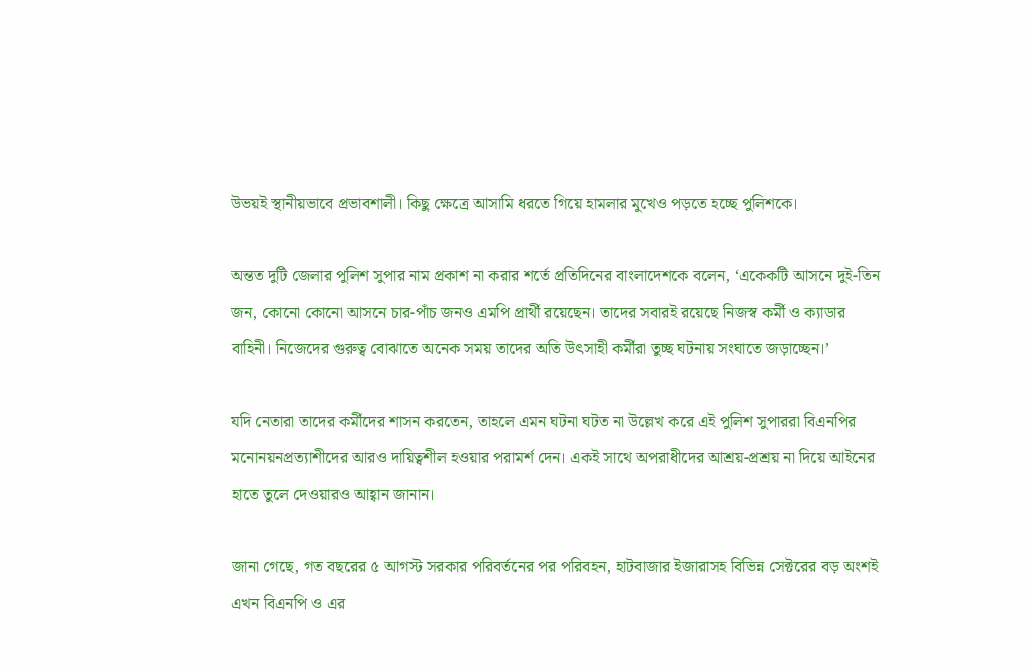উভয়ই স্থানীয়ভাবে প্রভাবশালী। কিছু ক্ষেত্রে আসামি ধরতে গিয়ে হামলার মুখেও পড়তে হচ্ছে পুলিশকে।

অন্তত দুটি জেলার পুলিশ সুপার নাম প্রকাশ না করার শর্তে প্রতিদিনের বাংলাদেশকে বলেন, ‘একেকটি আসনে দুই-তিন জন, কোনো কোনো আসনে চার-পাঁচ জনও এমপি প্রার্থী রয়েছেন। তাদের সবারই রয়েছে নিজস্ব কর্মী ও ক্যাডার বাহিনী। নিজেদের গুরুত্ব বোঝাতে অনেক সময় তাদের অতি উৎসাহী কর্মীরা তুচ্ছ ঘটনায় সংঘাতে জড়াচ্ছেন।’

যদি নেতারা তাদের কর্মীদের শাসন করতেন, তাহলে এমন ঘটনা ঘটত না উল্লেখ করে এই পুলিশ সুপাররা বিএনপির মনোনয়নপ্রত্যাশীদের আরও দায়িত্বশীল হওয়ার পরামর্শ দেন। একই সাথে অপরাধীদের আশ্রয়-প্রশ্রয় না দিয়ে আইনের হাতে তুলে দেওয়ারও আহ্বান জানান।

জানা গেছে, গত বছরের ৫ আগস্ট সরকার পরিবর্তনের পর পরিবহন, হাটবাজার ইজারাসহ বিভিন্ন সেক্টরের বড় অংশই এখন বিএনপি ও এর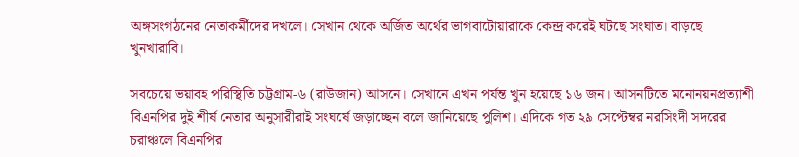অঙ্গসংগঠনের নেতাকর্মীদের দখলে। সেখান থেকে অর্জিত অর্থের ভাগবাটোয়ারাকে কেন্দ্র করেই ঘটছে সংঘাত। বাড়ছে খুনখারাবি।

সবচেয়ে ভয়াবহ পরিস্থিতি চট্টগ্রাম-৬ (রাউজান) আসনে। সেখানে এখন পর্যন্ত খুন হয়েছে ১৬ জন। আসনটিতে মনোনয়নপ্রত্যাশী বিএনপির দুই শীর্ষ নেতার অনুসারীরাই সংঘর্ষে জড়াচ্ছেন বলে জানিয়েছে পুলিশ। এদিকে গত ২৯ সেপ্টেম্বর নরসিংদী সদরের চরাঞ্চলে বিএনপির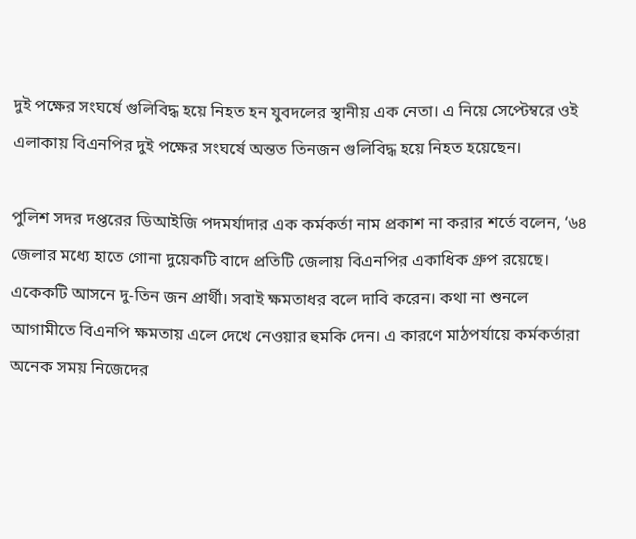দুই পক্ষের সংঘর্ষে গুলিবিদ্ধ হয়ে নিহত হন যুবদলের স্থানীয় এক নেতা। এ নিয়ে সেপ্টেম্বরে ওই এলাকায় বিএনপির দুই পক্ষের সংঘর্ষে অন্তত তিনজন গুলিবিদ্ধ হয়ে নিহত হয়েছেন।

পুলিশ সদর দপ্তরের ডিআইজি পদমর্যাদার এক কর্মকর্তা নাম প্রকাশ না করার শর্তে বলেন, ‘৬৪ জেলার মধ্যে হাতে গোনা দুয়েকটি বাদে প্রতিটি জেলায় বিএনপির একাধিক গ্রুপ রয়েছে। একেকটি আসনে দু-তিন জন প্রার্থী। সবাই ক্ষমতাধর বলে দাবি করেন। কথা না শুনলে আগামীতে বিএনপি ক্ষমতায় এলে দেখে নেওয়ার হুমকি দেন। এ কারণে মাঠপর্যায়ে কর্মকর্তারা অনেক সময় নিজেদের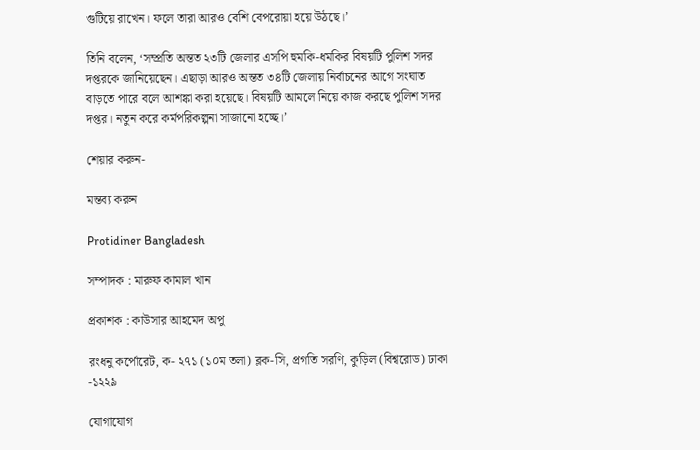গুটিয়ে রাখেন। ফলে তারা আরও বেশি বেপরোয়া হয়ে উঠছে।’

তিনি বলেন, ‘সম্প্রতি অন্তত ২৩টি জেলার এসপি হুমকি-ধমকির বিষয়টি পুলিশ সদর দপ্তরকে জানিয়েছেন। এছাড়া আরও অন্তত ৩৪টি জেলায় নির্বাচনের আগে সংঘাত বাড়তে পারে বলে আশঙ্কা করা হয়েছে। বিষয়টি আমলে নিয়ে কাজ করছে পুলিশ সদর দপ্তর। নতুন করে কর্মপরিকল্পনা সাজানো হচ্ছে।’

শেয়ার করুন-

মন্তব্য করুন

Protidiner Bangladesh

সম্পাদক : মারুফ কামাল খান

প্রকাশক : কাউসার আহমেদ অপু

রংধনু কর্পোরেট, ক- ২৭১ (১০ম তলা) ব্লক-সি, প্রগতি সরণি, কুড়িল (বিশ্বরোড) ঢাকা -১২২৯

যোগাযোগ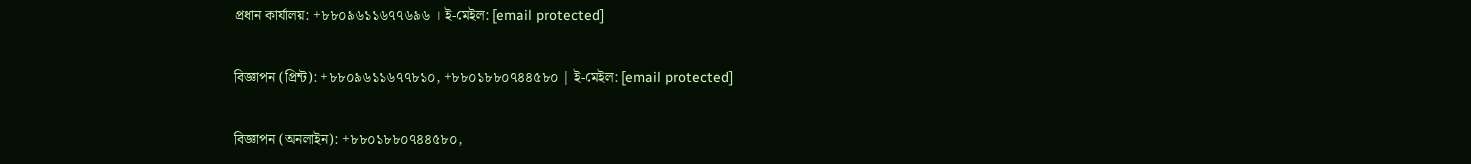প্রধান কার্যালয়: +৮৮০৯৬১১৬৭৭৬৯৬ । ই-মেইল: [email protected]

বিজ্ঞাপন (প্রিন্ট): +৮৮০৯৬১১৬৭৭৮১০, +৮৮০১৮৮০৭৪৪৫৮০ | ই-মেইল: [email protected]

বিজ্ঞাপন (অনলাইন): +৮৮০১৮৮০৭৪৪৫৮০,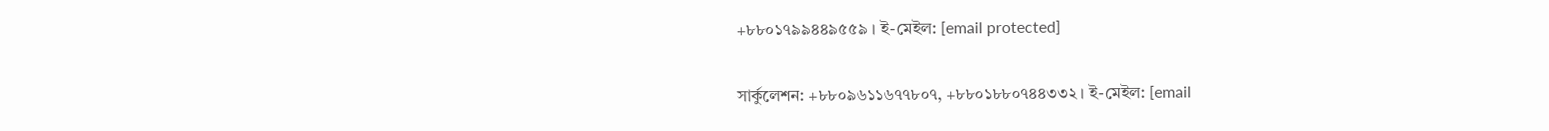+৮৮০১৭৯৯৪৪৯৫৫৯ । ই-মেইল: [email protected]

সার্কুলেশন: +৮৮০৯৬১১৬৭৭৮০৭, +৮৮০১৮৮০৭৪৪৩৩২ । ই-মেইল: [email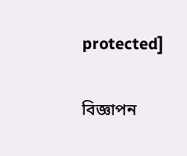protected]

বিজ্ঞাপন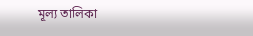মূল্য তালিকা